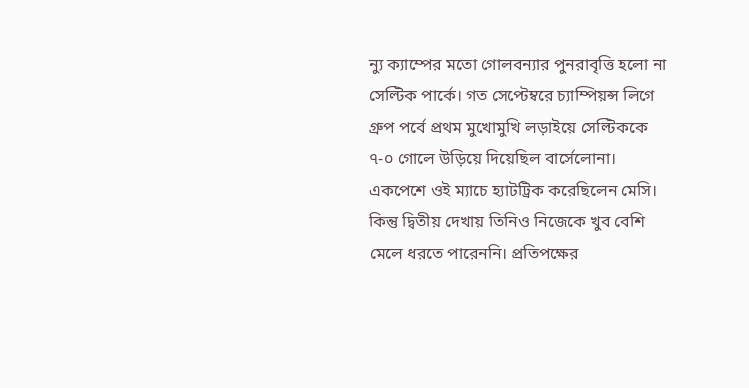ন্যু ক্যাম্পের মতো গোলবন্যার পুনরাবৃত্তি হলো না সেল্টিক পার্কে। গত সেপ্টেম্বরে চ্যাম্পিয়ন্স লিগে গ্রুপ পর্বে প্রথম মুখোমুখি লড়াইয়ে সেল্টিককে ৭-০ গোলে উড়িয়ে দিয়েছিল বার্সেলোনা। একপেশে ওই ম্যাচে হ্যাটট্রিক করেছিলেন মেসি। কিন্তু দ্বিতীয় দেখায় তিনিও নিজেকে খুব বেশি মেলে ধরতে পারেননি। প্রতিপক্ষের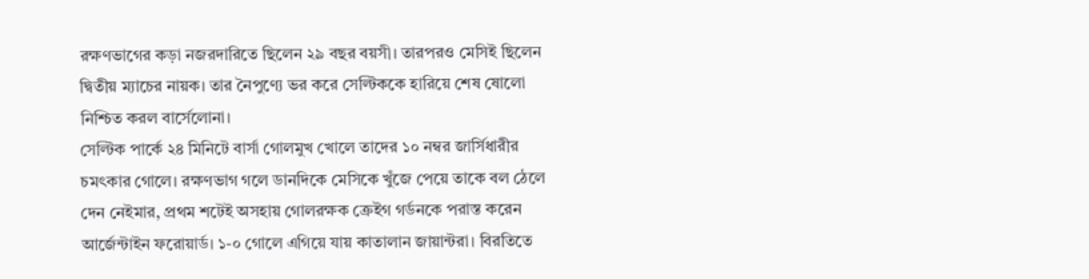রক্ষণভাগের কড়া নজরদারিতে ছিলেন ২৯ বছর বয়সী। তারপরও মেসিই ছিলেন দ্বিতীয় ম্যাচের নায়ক। তার নৈপুণ্যে ভর করে সেল্টিককে হারিয়ে শেষ ষোলো নিশ্চিত করল বার্সেলোনা।
সেল্টিক পার্কে ২৪ মিনিটে বার্সা গোলমুখ খোলে তাদের ১০ নম্বর জার্সিধারীর চমৎকার গোলে। রক্ষণভাগ গলে ডানদিকে মেসিকে খুঁজে পেয়ে তাকে বল ঠেলে দেন নেইমার, প্রথম শটেই অসহায় গোলরক্ষক ক্রেইগ গর্ডনকে পরাস্ত করেন আর্জেন্টাইন ফরোয়ার্ড। ১-০ গোলে এগিয়ে যায় কাতালান জায়ান্টরা। বিরতিতে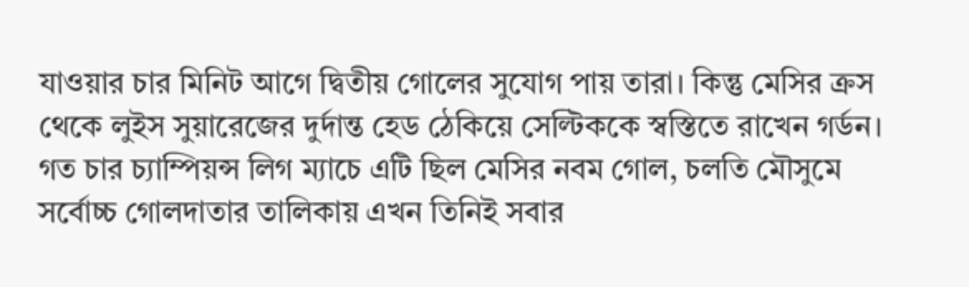যাওয়ার চার মিনিট আগে দ্বিতীয় গোলের সুযোগ পায় তারা। কিন্তু মেসির ক্রস থেকে লুইস সুয়ারেজের দুর্দান্ত হেড ঠেকিয়ে সেল্টিককে স্বস্তিতে রাখেন গর্ডন।
গত চার চ্যাম্পিয়ন্স লিগ ম্যাচে এটি ছিল মেসির নবম গোল, চলতি মৌসুমে সর্বোচ্চ গোলদাতার তালিকায় এখন তিনিই সবার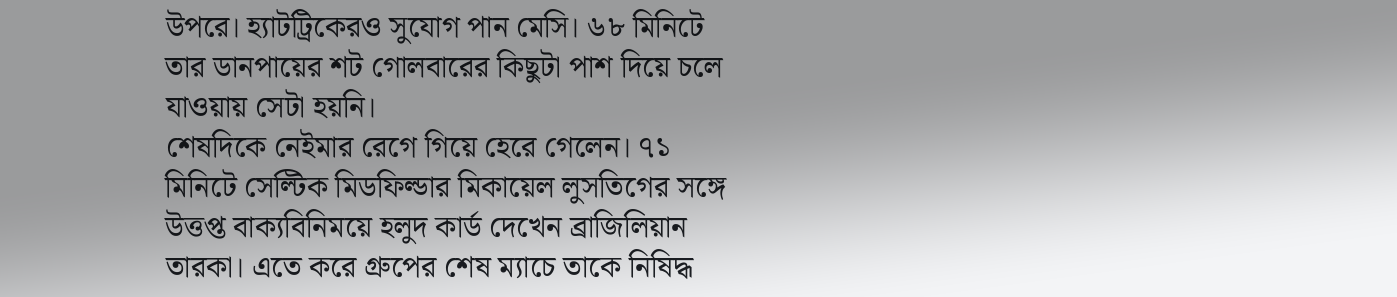উপরে। হ্যাটট্রিকেরও সুযোগ পান মেসি। ৬৮ মিনিটে তার ডানপায়ের শট গোলবারের কিছুটা পাশ দিয়ে চলে যাওয়ায় সেটা হয়নি।
শেষদিকে নেইমার রেগে গিয়ে হেরে গেলেন। ৭১ মিনিটে সেল্টিক মিডফিল্ডার মিকায়েল লুসতিগের সঙ্গে উত্তপ্ত বাক্যবিনিময়ে হলুদ কার্ড দেখেন ব্রাজিলিয়ান তারকা। এতে করে গ্রুপের শেষ ম্যাচে তাকে নিষিদ্ধ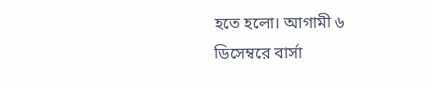হতে হলো। আগামী ৬ ডিসেম্বরে বার্সা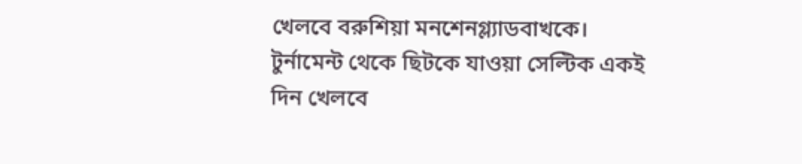খেলবে বরুশিয়া মনশেনগ্ল্যাডবাখকে। টুর্নামেন্ট থেকে ছিটকে যাওয়া সেল্টিক একই দিন খেলবে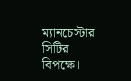ম্যানচেস্টার সিটির বিপক্ষে।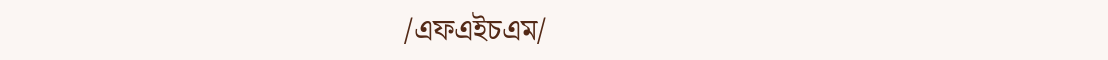/এফএইচএম/